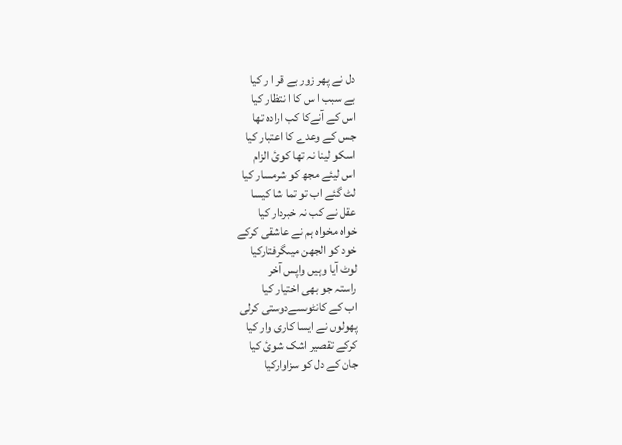دل نے پھر زور بے قر ا ر کیا
بے سبب ا س کا ا نتظار کیا
اس کے آنےکا کب ارادہ تھا
جس کے وعدے کا اعتبار کیا
اسکو لینا نہ تھا کوئ الزام
اس لیئے مجھ کو شرمسار کیا
لٹ گئے اب تو تما شا کیسا
عقل نے کب نہ خبردار کیا
خواہ مخواہ ہم نے عاشقی کرکے
خود کو الجھن میںگرفتارکیا
لوٹ آیا وہیں واپس آخر
راستہ جو بھی اختیار کیا
اب کے کانٹوںسےدوستی کرلی
پھولوں نے ایسا کاری وار کیا
کرکے تقصیر اشک شوئ کیا
جان کے دل کو سزاوارکیا